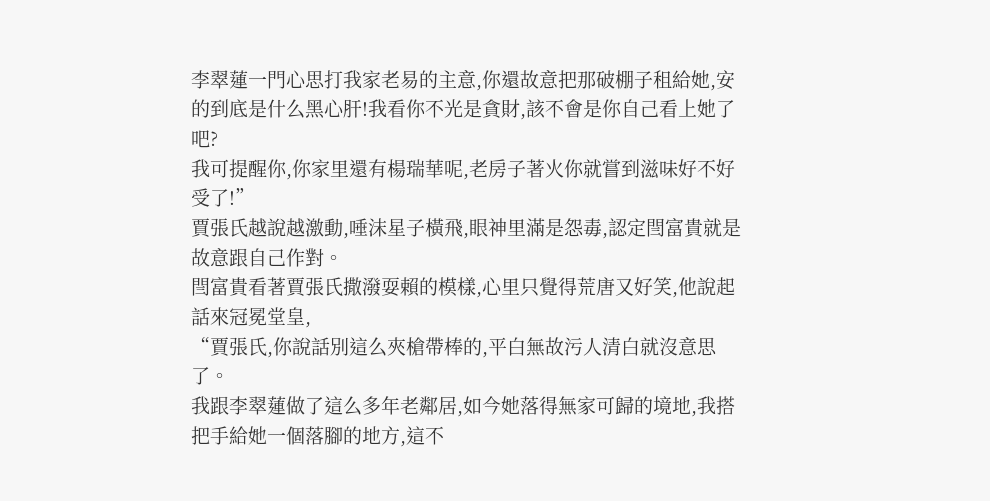李翠蓮一門心思打我家老易的主意,你還故意把那破棚子租給她,安的到底是什么黑心肝!我看你不光是貪財,該不會是你自己看上她了吧?
我可提醒你,你家里還有楊瑞華呢,老房子著火你就嘗到滋味好不好受了!”
賈張氏越說越激動,唾沫星子橫飛,眼神里滿是怨毒,認定閆富貴就是故意跟自己作對。
閆富貴看著賈張氏撒潑耍賴的模樣,心里只覺得荒唐又好笑,他說起話來冠冕堂皇,
“賈張氏,你說話別這么夾槍帶棒的,平白無故污人清白就沒意思了。
我跟李翠蓮做了這么多年老鄰居,如今她落得無家可歸的境地,我搭把手給她一個落腳的地方,這不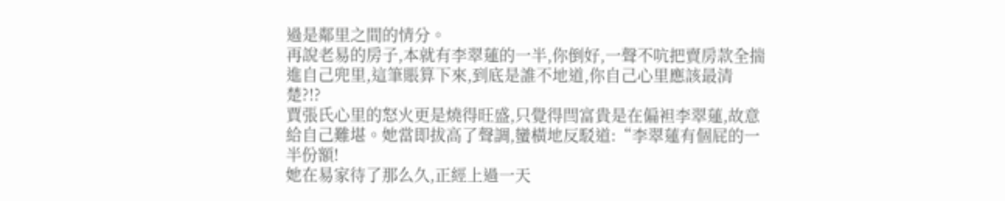過是鄰里之間的情分。
再說老易的房子,本就有李翠蓮的一半,你倒好,一聲不吭把賣房款全揣進自己兜里,這筆賬算下來,到底是誰不地道,你自己心里應該最清楚?!?
賈張氏心里的怒火更是燒得旺盛,只覺得閆富貴是在偏袒李翠蓮,故意給自己難堪。她當即拔高了聲調,蠻橫地反駁道:“李翠蓮有個屁的一半份額!
她在易家待了那么久,正經上過一天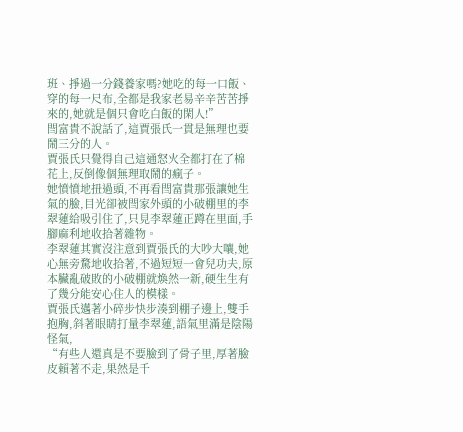班、掙過一分錢養家嗎?她吃的每一口飯、穿的每一尺布,全都是我家老易辛辛苦苦掙來的,她就是個只會吃白飯的閑人!”
閆富貴不說話了,這賈張氏一貫是無理也要鬧三分的人。
賈張氏只覺得自己這通怒火全都打在了棉花上,反倒像個無理取鬧的瘋子。
她憤憤地扭過頭,不再看閆富貴那張讓她生氣的臉,目光卻被閆家外頭的小破棚里的李翠蓮給吸引住了,只見李翠蓮正蹲在里面,手腳麻利地收拾著雜物。
李翠蓮其實沒注意到賈張氏的大吵大嚷,她心無旁騖地收拾著,不過短短一會兒功夫,原本臟亂破敗的小破棚就煥然一新,硬生生有了幾分能安心住人的模樣。
賈張氏邁著小碎步快步湊到棚子邊上,雙手抱胸,斜著眼睛打量李翠蓮,語氣里滿是陰陽怪氣,
“有些人還真是不要臉到了骨子里,厚著臉皮賴著不走,果然是千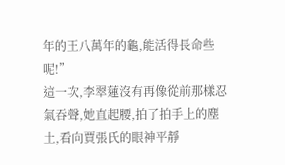年的王八萬年的龜,能活得長命些呢!”
這一次,李翠蓮沒有再像從前那樣忍氣吞聲,她直起腰,拍了拍手上的塵土,看向賈張氏的眼神平靜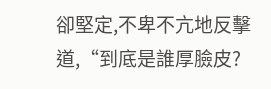卻堅定,不卑不亢地反擊道,“到底是誰厚臉皮?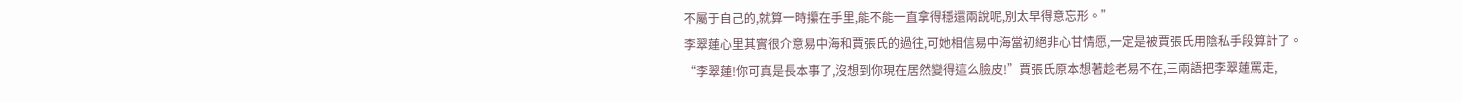不屬于自己的,就算一時攥在手里,能不能一直拿得穩還兩說呢,別太早得意忘形。”
李翠蓮心里其實很介意易中海和賈張氏的過往,可她相信易中海當初絕非心甘情愿,一定是被賈張氏用陰私手段算計了。
“李翠蓮!你可真是長本事了,沒想到你現在居然變得這么臉皮!”賈張氏原本想著趁老易不在,三兩語把李翠蓮罵走,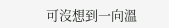可沒想到一向溫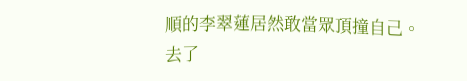順的李翠蓮居然敢當眾頂撞自己。
去了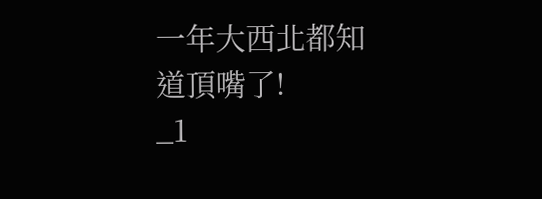一年大西北都知道頂嘴了!
_1